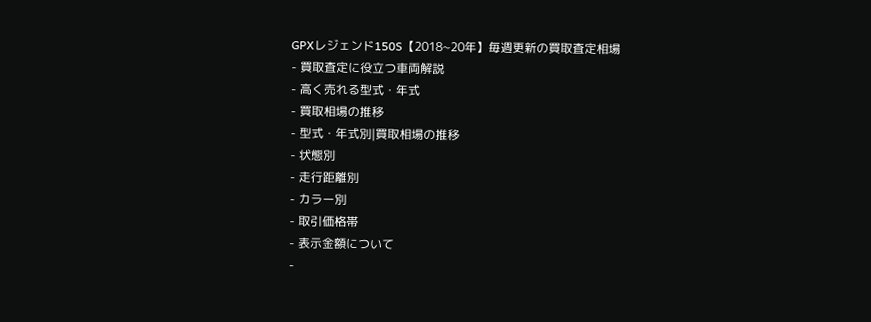GPXレジェンド150S【2018~20年】毎週更新の買取査定相場
- 買取査定に役立つ車両解説
- 高く売れる型式・年式
- 買取相場の推移
- 型式・年式別|買取相場の推移
- 状態別
- 走行距離別
- カラー別
- 取引価格帯
- 表示金額について
-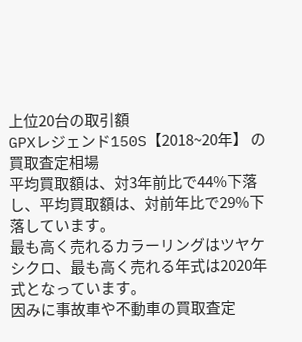上位20台の取引額
GPXレジェンド150S【2018~20年】 の買取査定相場
平均買取額は、対3年前比で44%下落し、平均買取額は、対前年比で29%下落しています。
最も高く売れるカラーリングはツヤケシクロ、最も高く売れる年式は2020年式となっています。
因みに事故車や不動車の買取査定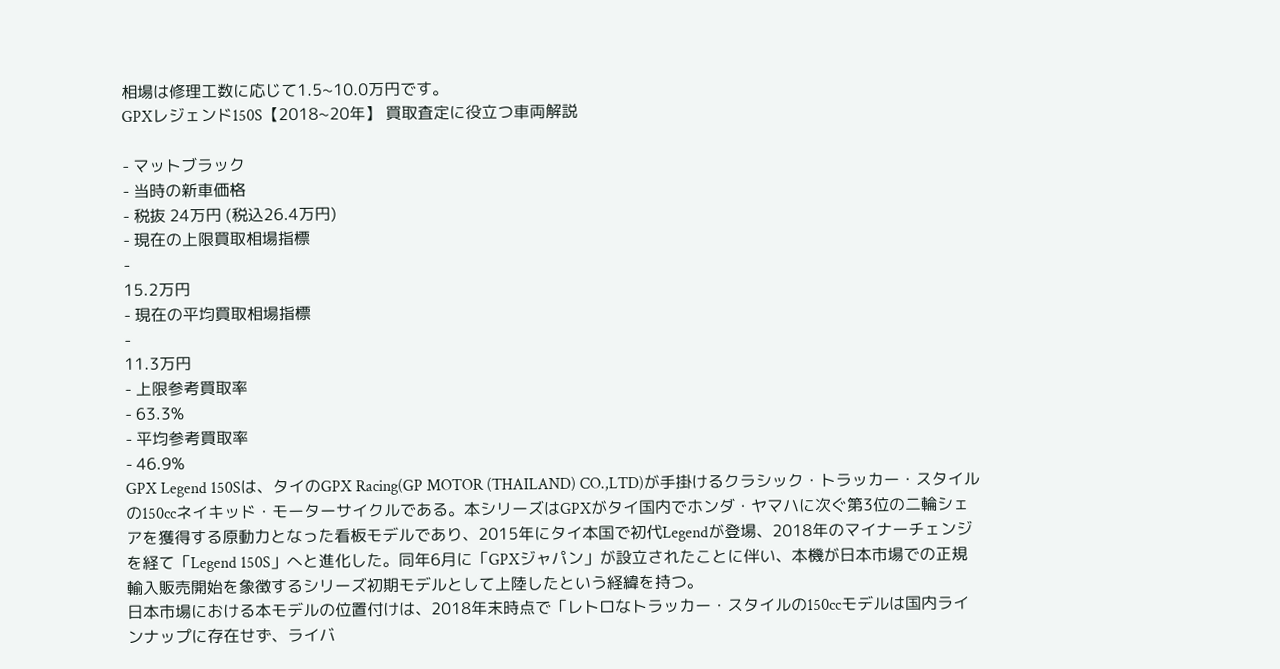相場は修理工数に応じて1.5~10.0万円です。
GPXレジェンド150S【2018~20年】 買取査定に役立つ車両解説

- マットブラック
- 当時の新車価格
- 税抜 24万円 (税込26.4万円)
- 現在の上限買取相場指標
-
15.2万円
- 現在の平均買取相場指標
-
11.3万円
- 上限参考買取率
- 63.3%
- 平均参考買取率
- 46.9%
GPX Legend 150Sは、タイのGPX Racing(GP MOTOR (THAILAND) CO.,LTD)が手掛けるクラシック・トラッカー・スタイルの150ccネイキッド・モーターサイクルである。本シリーズはGPXがタイ国内でホンダ・ヤマハに次ぐ第3位の二輪シェアを獲得する原動力となった看板モデルであり、2015年にタイ本国で初代Legendが登場、2018年のマイナーチェンジを経て「Legend 150S」へと進化した。同年6月に「GPXジャパン」が設立されたことに伴い、本機が日本市場での正規輸入販売開始を象徴するシリーズ初期モデルとして上陸したという経緯を持つ。
日本市場における本モデルの位置付けは、2018年末時点で「レトロなトラッカー・スタイルの150ccモデルは国内ラインナップに存在せず、ライバ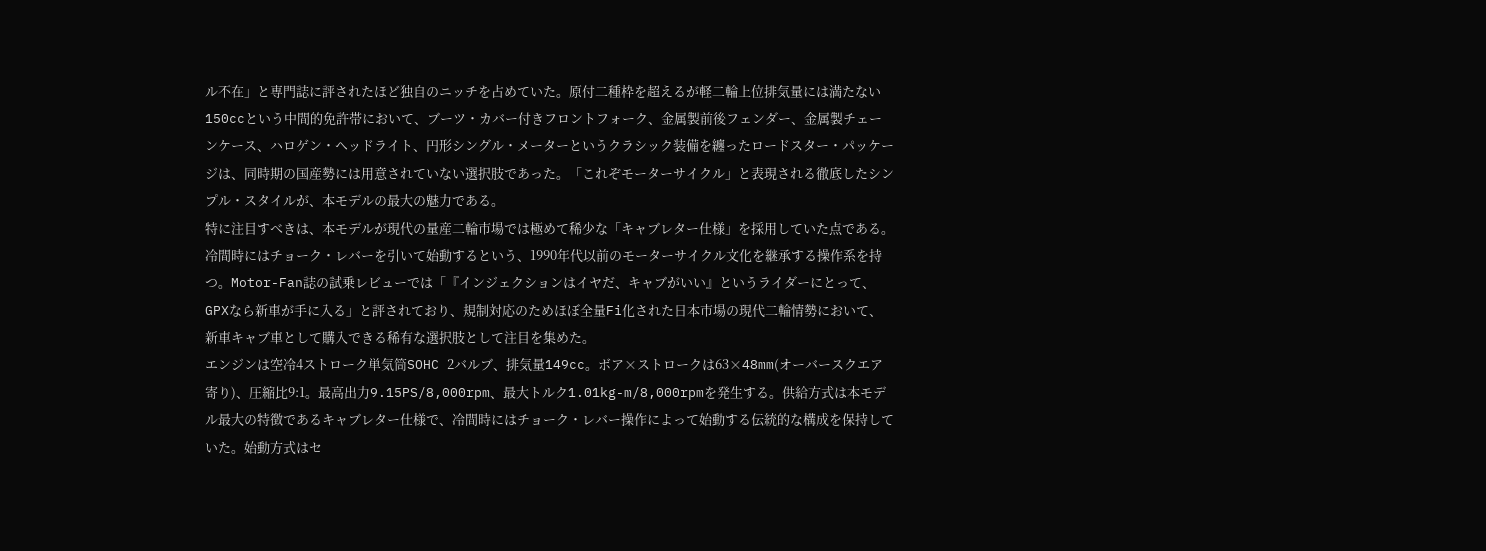ル不在」と専門誌に評されたほど独自のニッチを占めていた。原付二種枠を超えるが軽二輪上位排気量には満たない150ccという中間的免許帯において、ブーツ・カバー付きフロントフォーク、金属製前後フェンダー、金属製チェーンケース、ハロゲン・ヘッドライト、円形シングル・メーターというクラシック装備を纏ったロードスター・パッケージは、同時期の国産勢には用意されていない選択肢であった。「これぞモーターサイクル」と表現される徹底したシンプル・スタイルが、本モデルの最大の魅力である。
特に注目すべきは、本モデルが現代の量産二輪市場では極めて稀少な「キャブレター仕様」を採用していた点である。冷間時にはチョーク・レバーを引いて始動するという、1990年代以前のモーターサイクル文化を継承する操作系を持つ。Motor-Fan誌の試乗レビューでは「『インジェクションはイヤだ、キャブがいい』というライダーにとって、GPXなら新車が手に入る」と評されており、規制対応のためほぼ全量Fi化された日本市場の現代二輪情勢において、新車キャブ車として購入できる稀有な選択肢として注目を集めた。
エンジンは空冷4ストローク単気筒SOHC 2バルブ、排気量149cc。ボア×ストロークは63×48mm(オーバースクエア寄り)、圧縮比9:1。最高出力9.15PS/8,000rpm、最大トルク1.01kg-m/8,000rpmを発生する。供給方式は本モデル最大の特徴であるキャブレター仕様で、冷間時にはチョーク・レバー操作によって始動する伝統的な構成を保持していた。始動方式はセ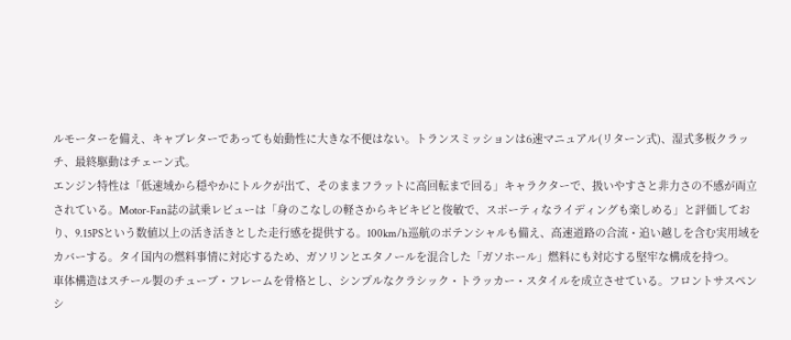ルモーターを備え、キャブレターであっても始動性に大きな不便はない。トランスミッションは6速マニュアル(リターン式)、湿式多板クラッチ、最終駆動はチェーン式。
エンジン特性は「低速域から穏やかにトルクが出て、そのままフラットに高回転まで回る」キャラクターで、扱いやすさと非力さの不感が両立されている。Motor-Fan誌の試乗レビューは「身のこなしの軽さからキビキビと俊敏で、スポーティなライディングも楽しめる」と評価しており、9.15PSという数値以上の活き活きとした走行感を提供する。100km/h巡航のポテンシャルも備え、高速道路の合流・追い越しを含む実用域をカバーする。タイ国内の燃料事情に対応するため、ガソリンとエタノールを混合した「ガソホール」燃料にも対応する堅牢な構成を持つ。
車体構造はスチール製のチューブ・フレームを骨格とし、シンプルなクラシック・トラッカー・スタイルを成立させている。フロントサスペンシ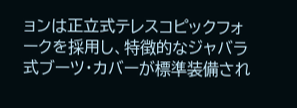ョンは正立式テレスコピックフォークを採用し、特徴的なジャバラ式ブーツ・カバーが標準装備され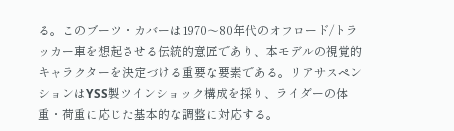る。このブーツ・カバーは1970〜80年代のオフロード/トラッカー車を想起させる伝統的意匠であり、本モデルの視覚的キャラクターを決定づける重要な要素である。リアサスペンションはYSS製ツインショック構成を採り、ライダーの体重・荷重に応じた基本的な調整に対応する。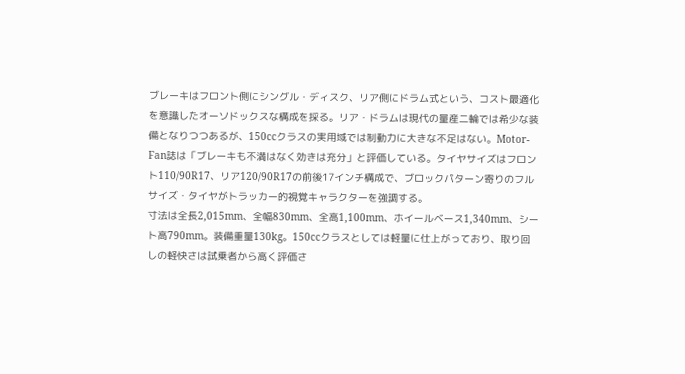ブレーキはフロント側にシングル・ディスク、リア側にドラム式という、コスト最適化を意識したオーソドックスな構成を採る。リア・ドラムは現代の量産二輪では希少な装備となりつつあるが、150ccクラスの実用域では制動力に大きな不足はない。Motor-Fan誌は「ブレーキも不満はなく効きは充分」と評価している。タイヤサイズはフロント110/90R17、リア120/90R17の前後17インチ構成で、ブロックパターン寄りのフルサイズ・タイヤがトラッカー的視覚キャラクターを強調する。
寸法は全長2,015mm、全幅830mm、全高1,100mm、ホイールベース1,340mm、シート高790mm。装備重量130kg。150ccクラスとしては軽量に仕上がっており、取り回しの軽快さは試乗者から高く評価さ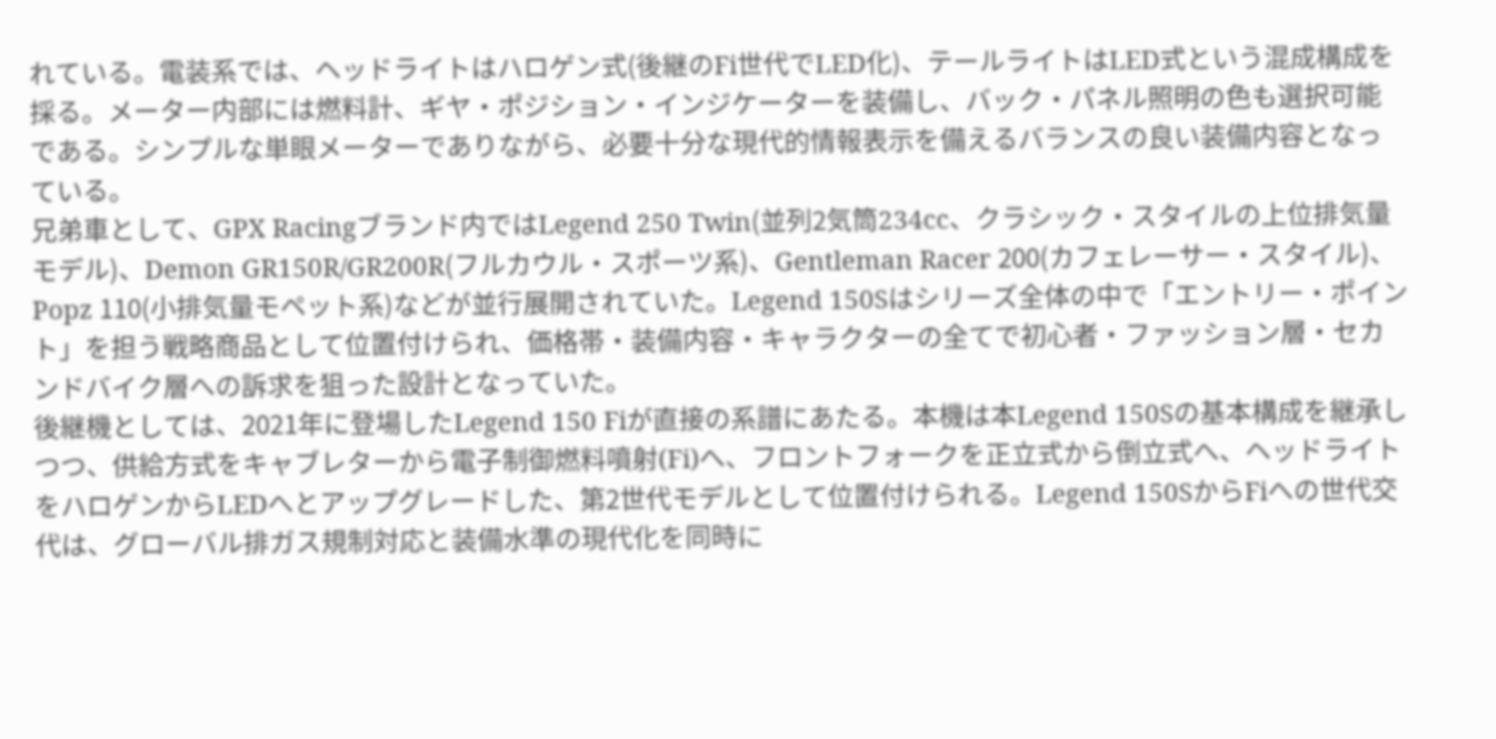れている。電装系では、ヘッドライトはハロゲン式(後継のFi世代でLED化)、テールライトはLED式という混成構成を採る。メーター内部には燃料計、ギヤ・ポジション・インジケーターを装備し、バック・パネル照明の色も選択可能である。シンプルな単眼メーターでありながら、必要十分な現代的情報表示を備えるバランスの良い装備内容となっている。
兄弟車として、GPX Racingブランド内ではLegend 250 Twin(並列2気筒234cc、クラシック・スタイルの上位排気量モデル)、Demon GR150R/GR200R(フルカウル・スポーツ系)、Gentleman Racer 200(カフェレーサー・スタイル)、Popz 110(小排気量モペット系)などが並行展開されていた。Legend 150Sはシリーズ全体の中で「エントリー・ポイント」を担う戦略商品として位置付けられ、価格帯・装備内容・キャラクターの全てで初心者・ファッション層・セカンドバイク層への訴求を狙った設計となっていた。
後継機としては、2021年に登場したLegend 150 Fiが直接の系譜にあたる。本機は本Legend 150Sの基本構成を継承しつつ、供給方式をキャブレターから電子制御燃料噴射(Fi)へ、フロントフォークを正立式から倒立式へ、ヘッドライトをハロゲンからLEDへとアップグレードした、第2世代モデルとして位置付けられる。Legend 150SからFiへの世代交代は、グローバル排ガス規制対応と装備水準の現代化を同時に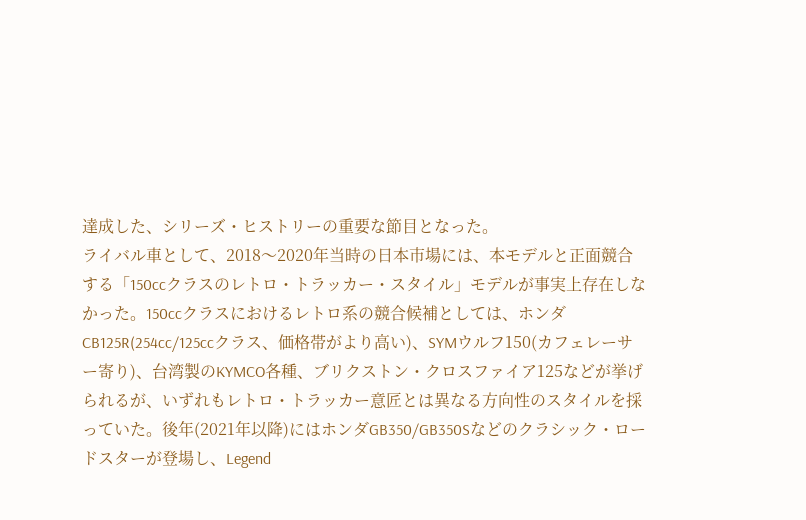達成した、シリーズ・ヒストリーの重要な節目となった。
ライバル車として、2018〜2020年当時の日本市場には、本モデルと正面競合する「150ccクラスのレトロ・トラッカー・スタイル」モデルが事実上存在しなかった。150ccクラスにおけるレトロ系の競合候補としては、ホンダCB125R(254cc/125ccクラス、価格帯がより高い)、SYMウルフ150(カフェレーサー寄り)、台湾製のKYMCO各種、ブリクストン・クロスファイア125などが挙げられるが、いずれもレトロ・トラッカー意匠とは異なる方向性のスタイルを採っていた。後年(2021年以降)にはホンダGB350/GB350Sなどのクラシック・ロードスターが登場し、Legend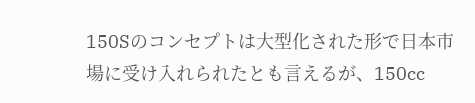150Sのコンセプトは大型化された形で日本市場に受け入れられたとも言えるが、150cc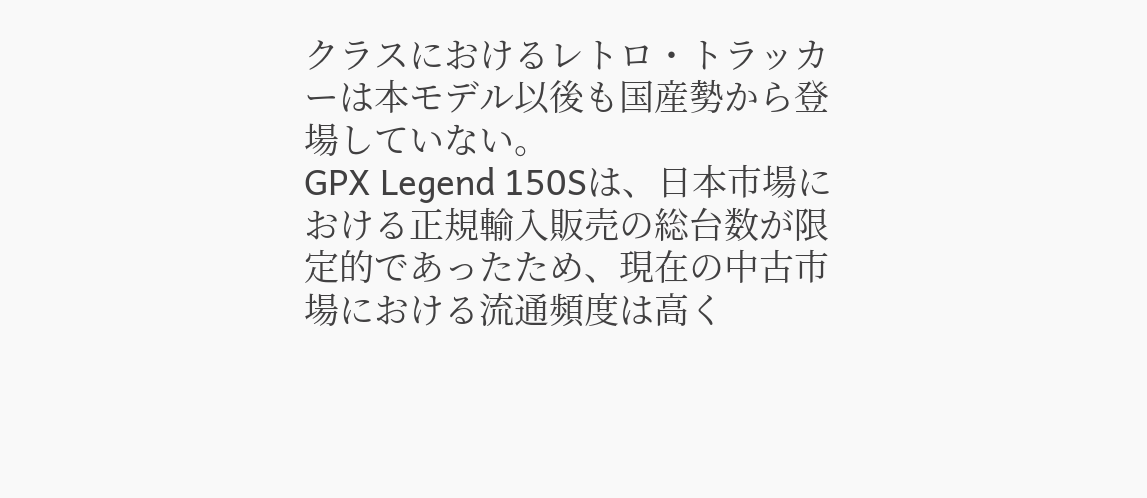クラスにおけるレトロ・トラッカーは本モデル以後も国産勢から登場していない。
GPX Legend 150Sは、日本市場における正規輸入販売の総台数が限定的であったため、現在の中古市場における流通頻度は高く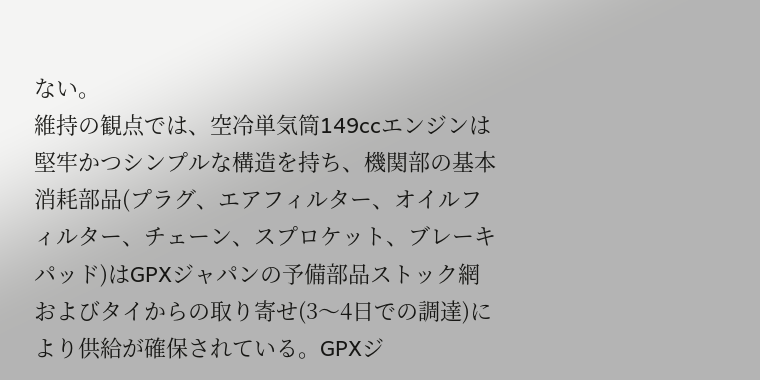ない。
維持の観点では、空冷単気筒149ccエンジンは堅牢かつシンプルな構造を持ち、機関部の基本消耗部品(プラグ、エアフィルター、オイルフィルター、チェーン、スプロケット、ブレーキパッド)はGPXジャパンの予備部品ストック網およびタイからの取り寄せ(3〜4日での調達)により供給が確保されている。GPXジ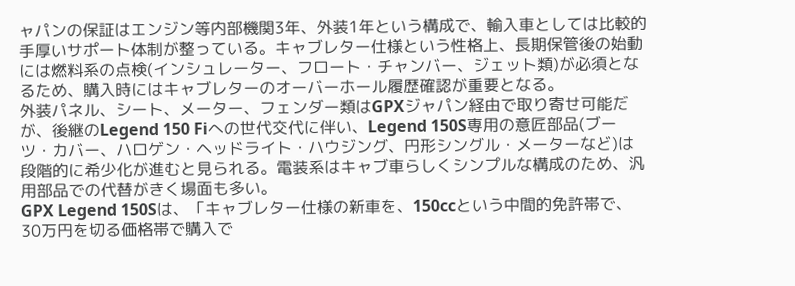ャパンの保証はエンジン等内部機関3年、外装1年という構成で、輸入車としては比較的手厚いサポート体制が整っている。キャブレター仕様という性格上、長期保管後の始動には燃料系の点検(インシュレーター、フロート・チャンバー、ジェット類)が必須となるため、購入時にはキャブレターのオーバーホール履歴確認が重要となる。
外装パネル、シート、メーター、フェンダー類はGPXジャパン経由で取り寄せ可能だが、後継のLegend 150 Fiへの世代交代に伴い、Legend 150S専用の意匠部品(ブーツ・カバー、ハロゲン・ヘッドライト・ハウジング、円形シングル・メーターなど)は段階的に希少化が進むと見られる。電装系はキャブ車らしくシンプルな構成のため、汎用部品での代替がきく場面も多い。
GPX Legend 150Sは、「キャブレター仕様の新車を、150ccという中間的免許帯で、30万円を切る価格帯で購入で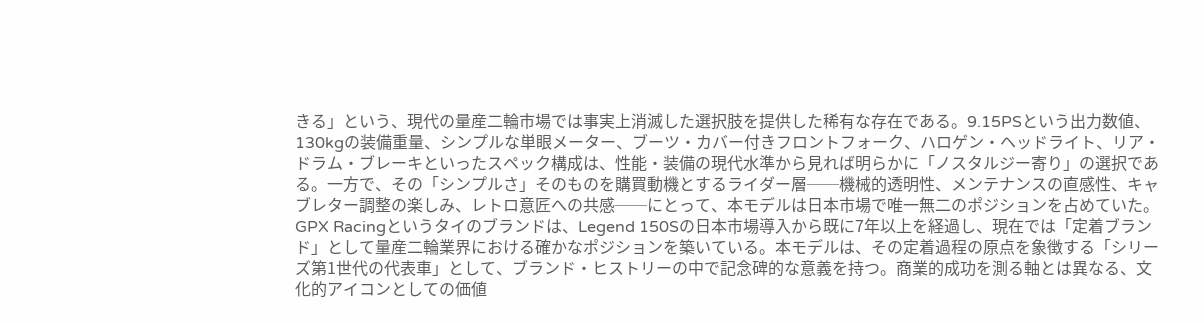きる」という、現代の量産二輪市場では事実上消滅した選択肢を提供した稀有な存在である。9.15PSという出力数値、130kgの装備重量、シンプルな単眼メーター、ブーツ・カバー付きフロントフォーク、ハロゲン・ヘッドライト、リア・ドラム・ブレーキといったスペック構成は、性能・装備の現代水準から見れば明らかに「ノスタルジー寄り」の選択である。一方で、その「シンプルさ」そのものを購買動機とするライダー層──機械的透明性、メンテナンスの直感性、キャブレター調整の楽しみ、レトロ意匠への共感──にとって、本モデルは日本市場で唯一無二のポジションを占めていた。
GPX Racingというタイのブランドは、Legend 150Sの日本市場導入から既に7年以上を経過し、現在では「定着ブランド」として量産二輪業界における確かなポジションを築いている。本モデルは、その定着過程の原点を象徴する「シリーズ第1世代の代表車」として、ブランド・ヒストリーの中で記念碑的な意義を持つ。商業的成功を測る軸とは異なる、文化的アイコンとしての価値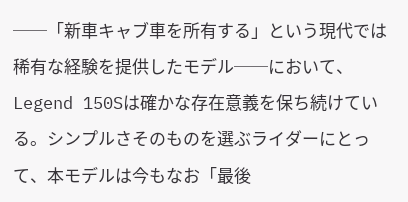──「新車キャブ車を所有する」という現代では稀有な経験を提供したモデル──において、Legend 150Sは確かな存在意義を保ち続けている。シンプルさそのものを選ぶライダーにとって、本モデルは今もなお「最後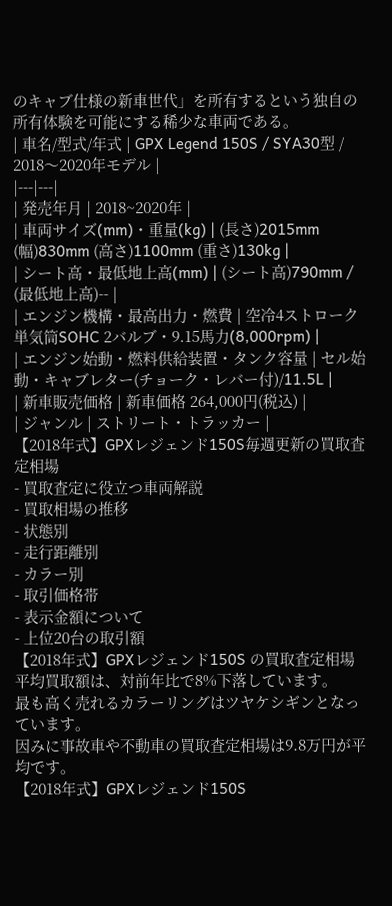のキャブ仕様の新車世代」を所有するという独自の所有体験を可能にする稀少な車両である。
| 車名/型式/年式 | GPX Legend 150S / SYA30型 / 2018〜2020年モデル |
|---|---|
| 発売年月 | 2018~2020年 |
| 車両サイズ(mm)・重量(kg) | (長さ)2015mm (幅)830mm (高さ)1100mm (重さ)130kg |
| シート高・最低地上高(mm) | (シート高)790mm / (最低地上高)-- |
| エンジン機構・最高出力・燃費 | 空冷4ストローク単気筒SOHC 2バルブ・9.15馬力(8,000rpm) |
| エンジン始動・燃料供給装置・タンク容量 | セル始動・キャブレター(チョーク・レバー付)/11.5L |
| 新車販売価格 | 新車価格 264,000円(税込) |
| ジャンル | ストリート・トラッカー |
【2018年式】GPXレジェンド150S毎週更新の買取査定相場
- 買取査定に役立つ車両解説
- 買取相場の推移
- 状態別
- 走行距離別
- カラー別
- 取引価格帯
- 表示金額について
- 上位20台の取引額
【2018年式】GPXレジェンド150S の買取査定相場
平均買取額は、対前年比で8%下落しています。
最も高く売れるカラーリングはツヤケシギンとなっています。
因みに事故車や不動車の買取査定相場は9.8万円が平均です。
【2018年式】GPXレジェンド150S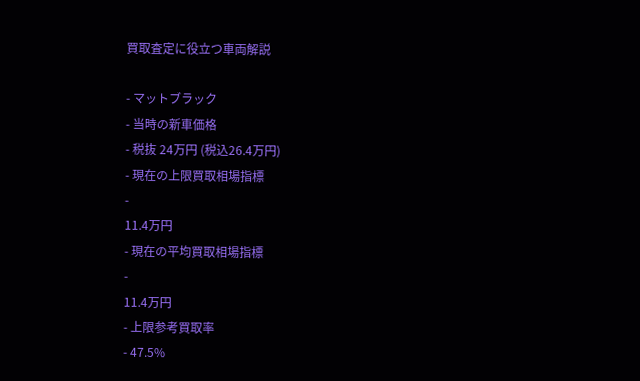買取査定に役立つ車両解説

- マットブラック
- 当時の新車価格
- 税抜 24万円 (税込26.4万円)
- 現在の上限買取相場指標
-
11.4万円
- 現在の平均買取相場指標
-
11.4万円
- 上限参考買取率
- 47.5%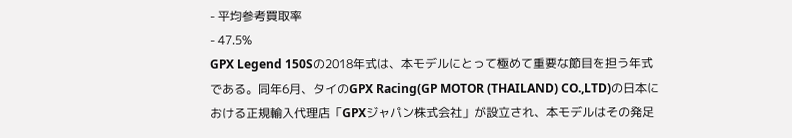- 平均参考買取率
- 47.5%
GPX Legend 150Sの2018年式は、本モデルにとって極めて重要な節目を担う年式である。同年6月、タイのGPX Racing(GP MOTOR (THAILAND) CO.,LTD)の日本における正規輸入代理店「GPXジャパン株式会社」が設立され、本モデルはその発足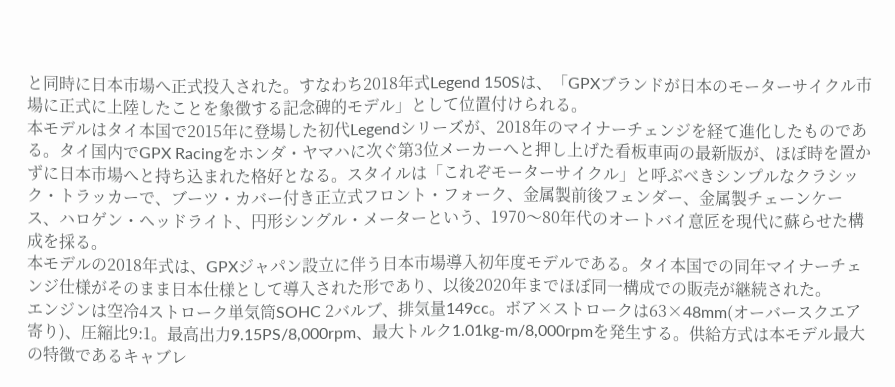と同時に日本市場へ正式投入された。すなわち2018年式Legend 150Sは、「GPXブランドが日本のモーターサイクル市場に正式に上陸したことを象徴する記念碑的モデル」として位置付けられる。
本モデルはタイ本国で2015年に登場した初代Legendシリーズが、2018年のマイナーチェンジを経て進化したものである。タイ国内でGPX Racingをホンダ・ヤマハに次ぐ第3位メーカーへと押し上げた看板車両の最新版が、ほぼ時を置かずに日本市場へと持ち込まれた格好となる。スタイルは「これぞモーターサイクル」と呼ぶべきシンプルなクラシック・トラッカーで、ブーツ・カバー付き正立式フロント・フォーク、金属製前後フェンダー、金属製チェーンケース、ハロゲン・ヘッドライト、円形シングル・メーターという、1970〜80年代のオートバイ意匠を現代に蘇らせた構成を採る。
本モデルの2018年式は、GPXジャパン設立に伴う日本市場導入初年度モデルである。タイ本国での同年マイナーチェンジ仕様がそのまま日本仕様として導入された形であり、以後2020年までほぼ同一構成での販売が継続された。
エンジンは空冷4ストローク単気筒SOHC 2バルブ、排気量149cc。ボア×ストロークは63×48mm(オーバースクエア寄り)、圧縮比9:1。最高出力9.15PS/8,000rpm、最大トルク1.01kg-m/8,000rpmを発生する。供給方式は本モデル最大の特徴であるキャブレ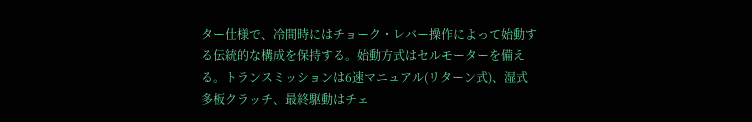ター仕様で、冷間時にはチョーク・レバー操作によって始動する伝統的な構成を保持する。始動方式はセルモーターを備える。トランスミッションは6速マニュアル(リターン式)、湿式多板クラッチ、最終駆動はチェ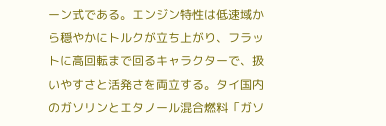ーン式である。エンジン特性は低速域から穏やかにトルクが立ち上がり、フラットに高回転まで回るキャラクターで、扱いやすさと活発さを両立する。タイ国内のガソリンとエタノール混合燃料「ガソ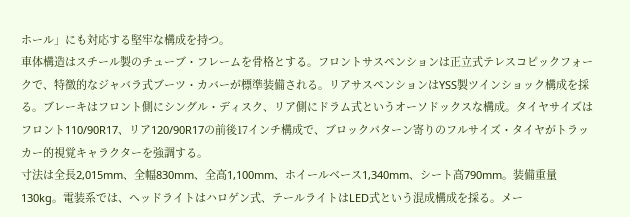ホール」にも対応する堅牢な構成を持つ。
車体構造はスチール製のチューブ・フレームを骨格とする。フロントサスペンションは正立式テレスコピックフォークで、特徴的なジャバラ式ブーツ・カバーが標準装備される。リアサスペンションはYSS製ツインショック構成を採る。ブレーキはフロント側にシングル・ディスク、リア側にドラム式というオーソドックスな構成。タイヤサイズはフロント110/90R17、リア120/90R17の前後17インチ構成で、ブロックパターン寄りのフルサイズ・タイヤがトラッカー的視覚キャラクターを強調する。
寸法は全長2,015mm、全幅830mm、全高1,100mm、ホイールベース1,340mm、シート高790mm。装備重量130kg。電装系では、ヘッドライトはハロゲン式、テールライトはLED式という混成構成を採る。メー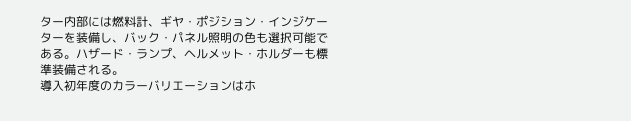ター内部には燃料計、ギヤ・ポジション・インジケーターを装備し、バック・パネル照明の色も選択可能である。ハザード・ランプ、ヘルメット・ホルダーも標準装備される。
導入初年度のカラーバリエーションはホ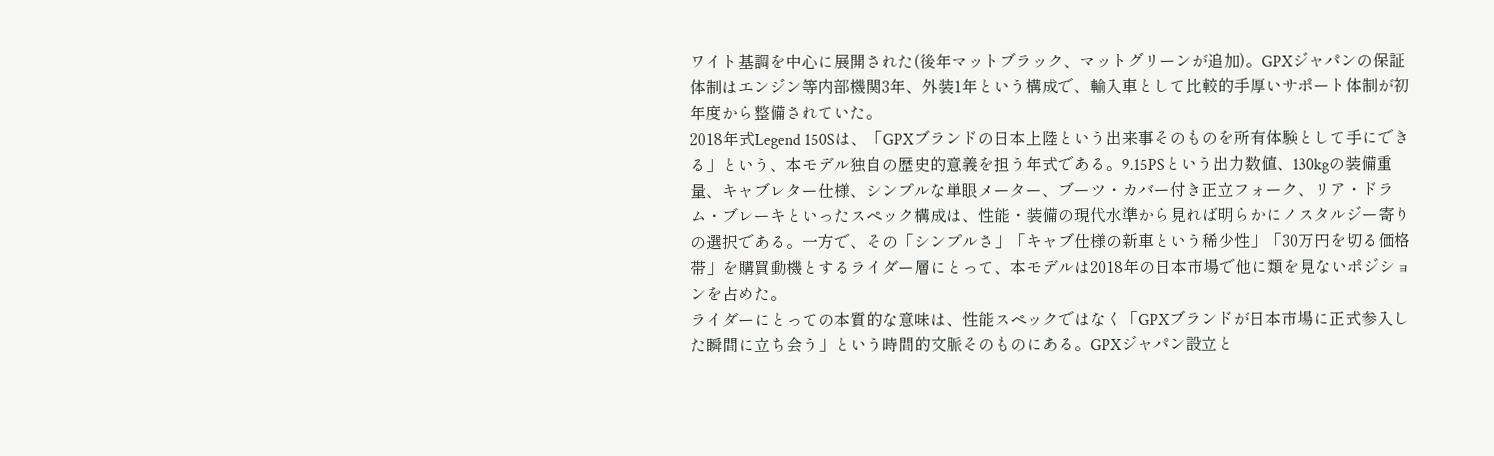ワイト基調を中心に展開された(後年マットブラック、マットグリーンが追加)。GPXジャパンの保証体制はエンジン等内部機関3年、外装1年という構成で、輸入車として比較的手厚いサポート体制が初年度から整備されていた。
2018年式Legend 150Sは、「GPXブランドの日本上陸という出来事そのものを所有体験として手にできる」という、本モデル独自の歴史的意義を担う年式である。9.15PSという出力数値、130kgの装備重量、キャブレター仕様、シンプルな単眼メーター、ブーツ・カバー付き正立フォーク、リア・ドラム・ブレーキといったスペック構成は、性能・装備の現代水準から見れば明らかにノスタルジー寄りの選択である。一方で、その「シンプルさ」「キャブ仕様の新車という稀少性」「30万円を切る価格帯」を購買動機とするライダー層にとって、本モデルは2018年の日本市場で他に類を見ないポジションを占めた。
ライダーにとっての本質的な意味は、性能スペックではなく「GPXブランドが日本市場に正式参入した瞬間に立ち会う」という時間的文脈そのものにある。GPXジャパン設立と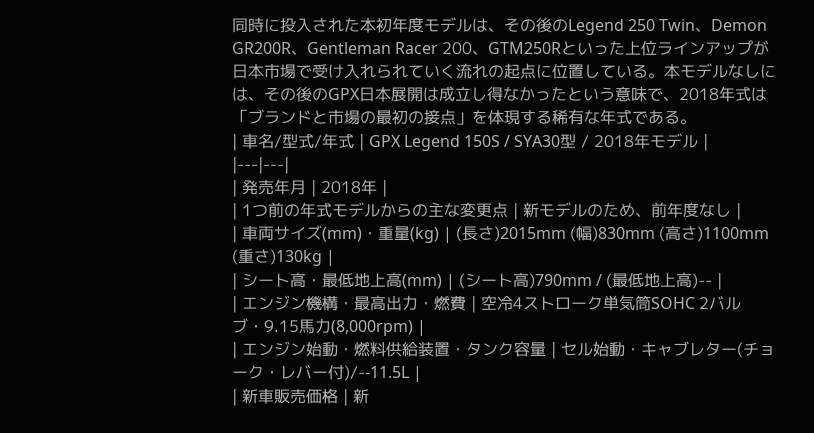同時に投入された本初年度モデルは、その後のLegend 250 Twin、Demon GR200R、Gentleman Racer 200、GTM250Rといった上位ラインアップが日本市場で受け入れられていく流れの起点に位置している。本モデルなしには、その後のGPX日本展開は成立し得なかったという意味で、2018年式は「ブランドと市場の最初の接点」を体現する稀有な年式である。
| 車名/型式/年式 | GPX Legend 150S / SYA30型 / 2018年モデル |
|---|---|
| 発売年月 | 2018年 |
| 1つ前の年式モデルからの主な変更点 | 新モデルのため、前年度なし |
| 車両サイズ(mm)・重量(kg) | (長さ)2015mm (幅)830mm (高さ)1100mm (重さ)130kg |
| シート高・最低地上高(mm) | (シート高)790mm / (最低地上高)-- |
| エンジン機構・最高出力・燃費 | 空冷4ストローク単気筒SOHC 2バルブ・9.15馬力(8,000rpm) |
| エンジン始動・燃料供給装置・タンク容量 | セル始動・キャブレター(チョーク・レバー付)/--11.5L |
| 新車販売価格 | 新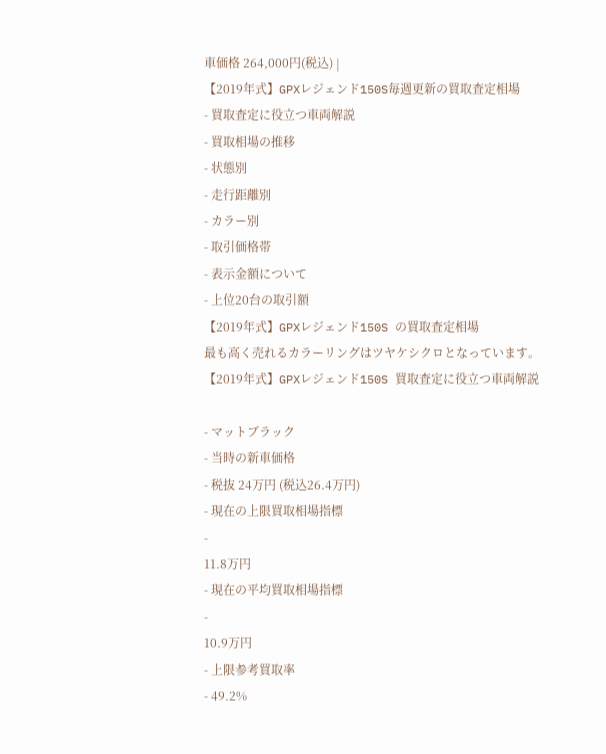車価格 264,000円(税込) |
【2019年式】GPXレジェンド150S毎週更新の買取査定相場
- 買取査定に役立つ車両解説
- 買取相場の推移
- 状態別
- 走行距離別
- カラー別
- 取引価格帯
- 表示金額について
- 上位20台の取引額
【2019年式】GPXレジェンド150S の買取査定相場
最も高く売れるカラーリングはツヤケシクロとなっています。
【2019年式】GPXレジェンド150S 買取査定に役立つ車両解説

- マットブラック
- 当時の新車価格
- 税抜 24万円 (税込26.4万円)
- 現在の上限買取相場指標
-
11.8万円
- 現在の平均買取相場指標
-
10.9万円
- 上限参考買取率
- 49.2%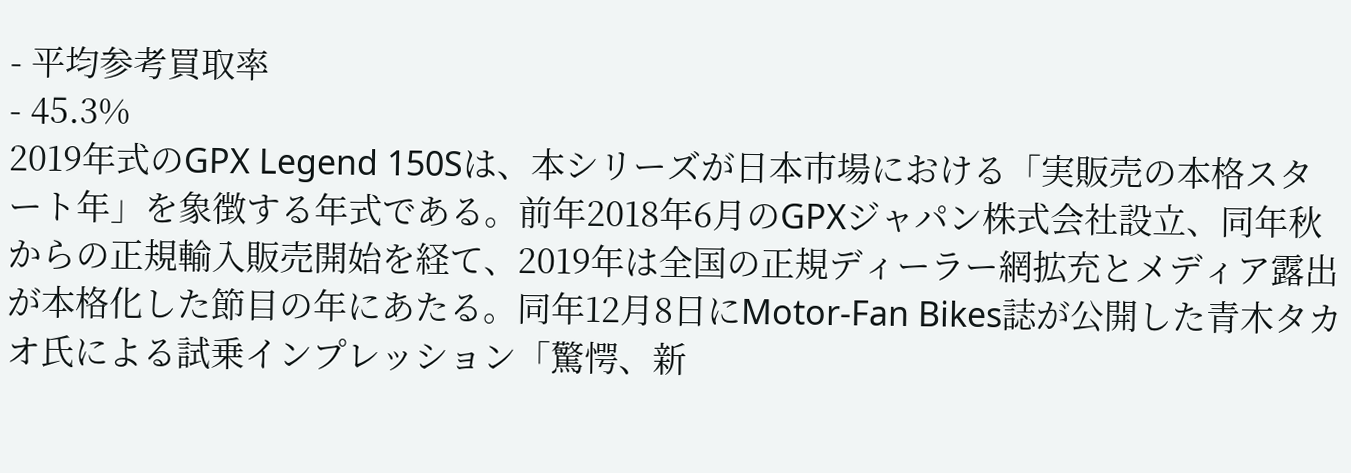- 平均参考買取率
- 45.3%
2019年式のGPX Legend 150Sは、本シリーズが日本市場における「実販売の本格スタート年」を象徴する年式である。前年2018年6月のGPXジャパン株式会社設立、同年秋からの正規輸入販売開始を経て、2019年は全国の正規ディーラー網拡充とメディア露出が本格化した節目の年にあたる。同年12月8日にMotor-Fan Bikes誌が公開した青木タカオ氏による試乗インプレッション「驚愕、新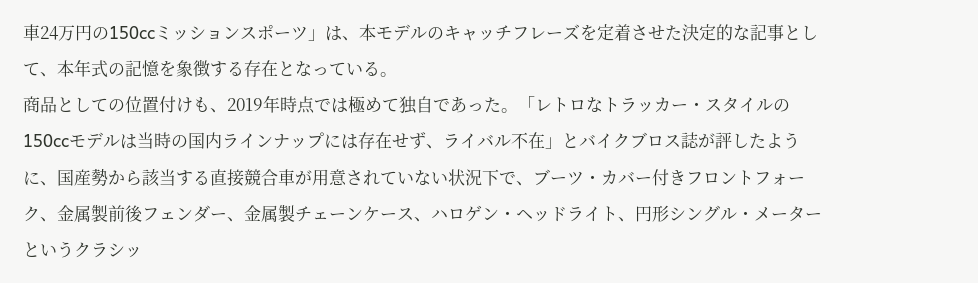車24万円の150ccミッションスポーツ」は、本モデルのキャッチフレーズを定着させた決定的な記事として、本年式の記憶を象徴する存在となっている。
商品としての位置付けも、2019年時点では極めて独自であった。「レトロなトラッカー・スタイルの150ccモデルは当時の国内ラインナップには存在せず、ライバル不在」とバイクブロス誌が評したように、国産勢から該当する直接競合車が用意されていない状況下で、ブーツ・カバー付きフロントフォーク、金属製前後フェンダー、金属製チェーンケース、ハロゲン・ヘッドライト、円形シングル・メーターというクラシッ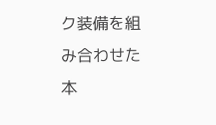ク装備を組み合わせた本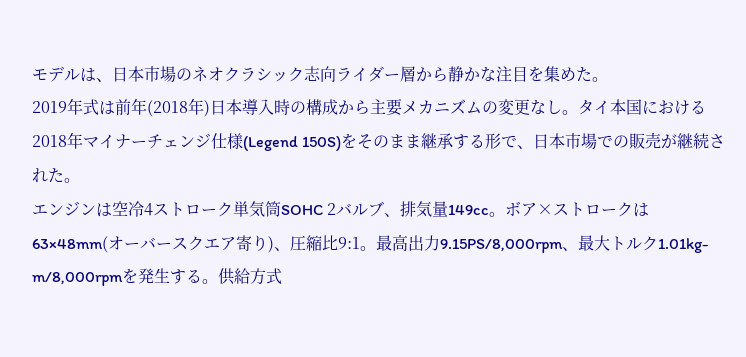モデルは、日本市場のネオクラシック志向ライダー層から静かな注目を集めた。
2019年式は前年(2018年)日本導入時の構成から主要メカニズムの変更なし。タイ本国における2018年マイナーチェンジ仕様(Legend 150S)をそのまま継承する形で、日本市場での販売が継続された。
エンジンは空冷4ストローク単気筒SOHC 2バルブ、排気量149cc。ボア×ストロークは63×48mm(オーバースクエア寄り)、圧縮比9:1。最高出力9.15PS/8,000rpm、最大トルク1.01kg-m/8,000rpmを発生する。供給方式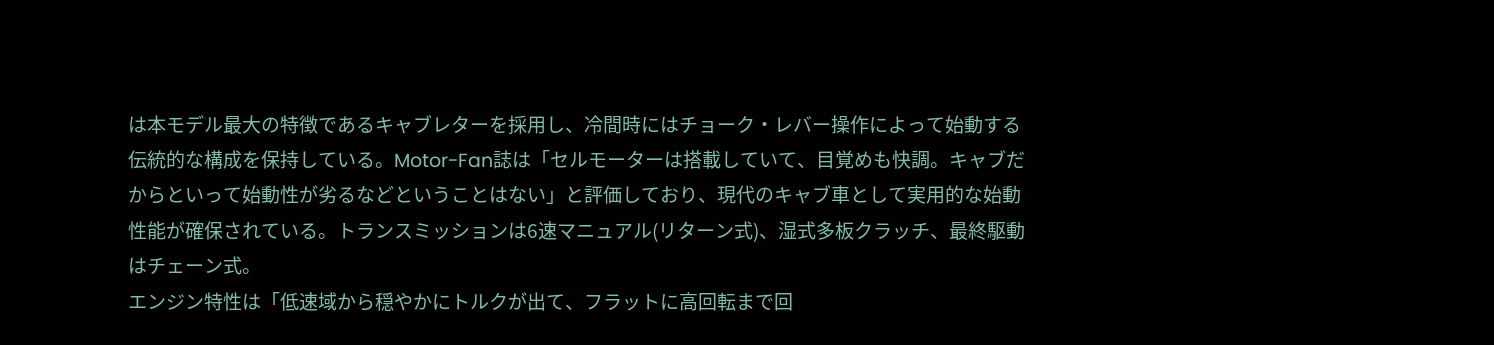は本モデル最大の特徴であるキャブレターを採用し、冷間時にはチョーク・レバー操作によって始動する伝統的な構成を保持している。Motor-Fan誌は「セルモーターは搭載していて、目覚めも快調。キャブだからといって始動性が劣るなどということはない」と評価しており、現代のキャブ車として実用的な始動性能が確保されている。トランスミッションは6速マニュアル(リターン式)、湿式多板クラッチ、最終駆動はチェーン式。
エンジン特性は「低速域から穏やかにトルクが出て、フラットに高回転まで回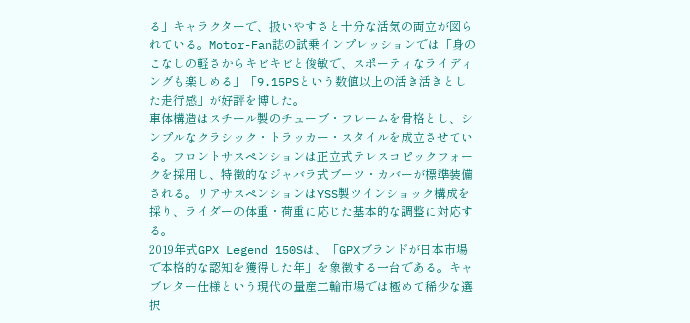る」キャラクターで、扱いやすさと十分な活気の両立が図られている。Motor-Fan誌の試乗インプレッションでは「身のこなしの軽さからキビキビと俊敏で、スポーティなライディングも楽しめる」「9.15PSという数値以上の活き活きとした走行感」が好評を博した。
車体構造はスチール製のチューブ・フレームを骨格とし、シンプルなクラシック・トラッカー・スタイルを成立させている。フロントサスペンションは正立式テレスコピックフォークを採用し、特徴的なジャバラ式ブーツ・カバーが標準装備される。リアサスペンションはYSS製ツインショック構成を採り、ライダーの体重・荷重に応じた基本的な調整に対応する。
2019年式GPX Legend 150Sは、「GPXブランドが日本市場で本格的な認知を獲得した年」を象徴する一台である。キャブレター仕様という現代の量産二輪市場では極めて稀少な選択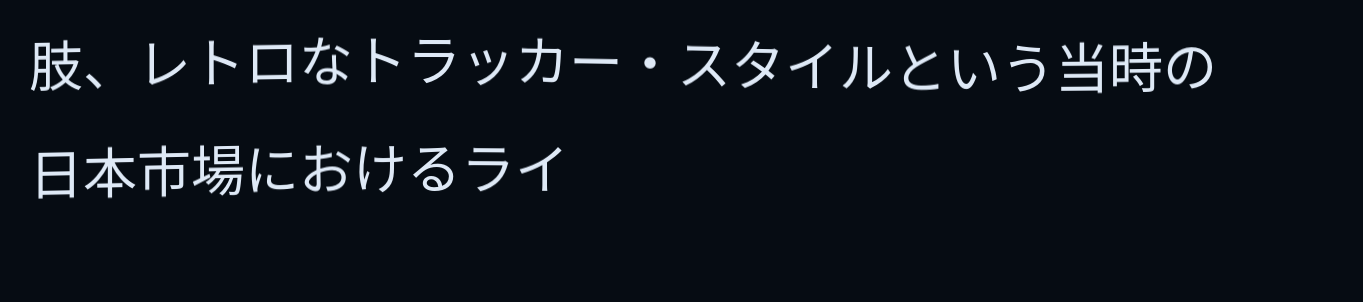肢、レトロなトラッカー・スタイルという当時の日本市場におけるライ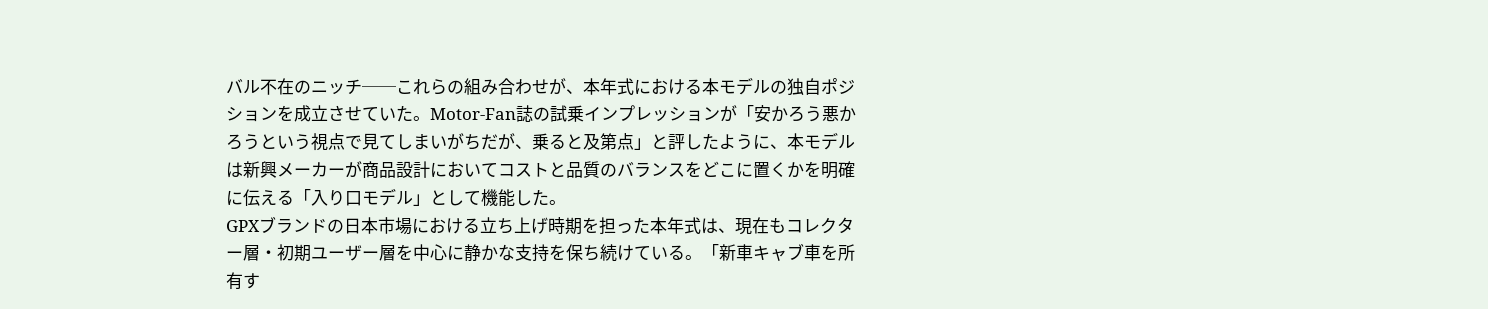バル不在のニッチ──これらの組み合わせが、本年式における本モデルの独自ポジションを成立させていた。Motor-Fan誌の試乗インプレッションが「安かろう悪かろうという視点で見てしまいがちだが、乗ると及第点」と評したように、本モデルは新興メーカーが商品設計においてコストと品質のバランスをどこに置くかを明確に伝える「入り口モデル」として機能した。
GPXブランドの日本市場における立ち上げ時期を担った本年式は、現在もコレクター層・初期ユーザー層を中心に静かな支持を保ち続けている。「新車キャブ車を所有す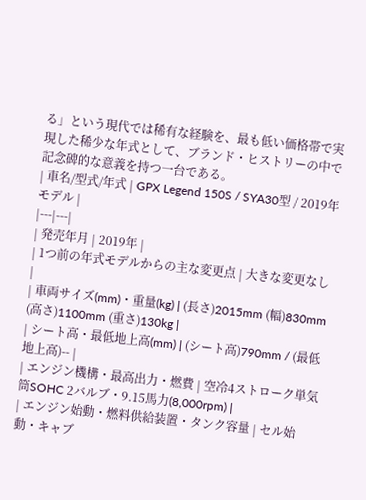る」という現代では稀有な経験を、最も低い価格帯で実現した稀少な年式として、ブランド・ヒストリーの中で記念碑的な意義を持つ一台である。
| 車名/型式/年式 | GPX Legend 150S / SYA30型 / 2019年モデル |
|---|---|
| 発売年月 | 2019年 |
| 1つ前の年式モデルからの主な変更点 | 大きな変更なし |
| 車両サイズ(mm)・重量(kg) | (長さ)2015mm (幅)830mm (高さ)1100mm (重さ)130kg |
| シート高・最低地上高(mm) | (シート高)790mm / (最低地上高)-- |
| エンジン機構・最高出力・燃費 | 空冷4ストローク単気筒SOHC 2バルブ・9.15馬力(8,000rpm) |
| エンジン始動・燃料供給装置・タンク容量 | セル始動・キャブ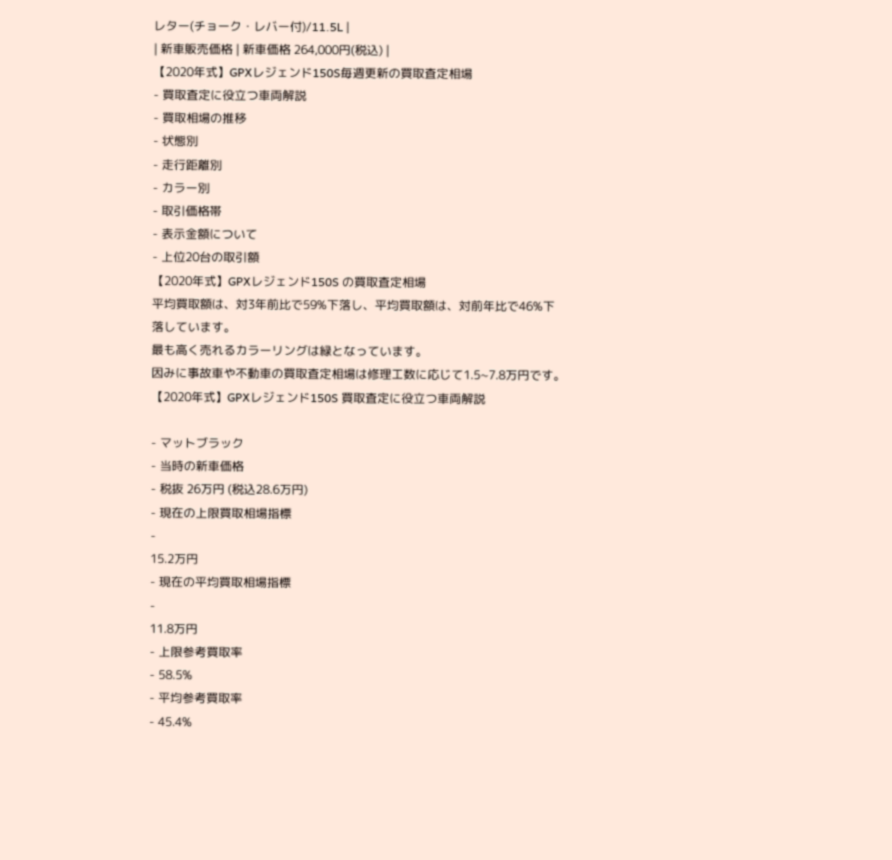レター(チョーク・レバー付)/11.5L |
| 新車販売価格 | 新車価格 264,000円(税込) |
【2020年式】GPXレジェンド150S毎週更新の買取査定相場
- 買取査定に役立つ車両解説
- 買取相場の推移
- 状態別
- 走行距離別
- カラー別
- 取引価格帯
- 表示金額について
- 上位20台の取引額
【2020年式】GPXレジェンド150S の買取査定相場
平均買取額は、対3年前比で59%下落し、平均買取額は、対前年比で46%下落しています。
最も高く売れるカラーリングは緑となっています。
因みに事故車や不動車の買取査定相場は修理工数に応じて1.5~7.8万円です。
【2020年式】GPXレジェンド150S 買取査定に役立つ車両解説

- マットブラック
- 当時の新車価格
- 税抜 26万円 (税込28.6万円)
- 現在の上限買取相場指標
-
15.2万円
- 現在の平均買取相場指標
-
11.8万円
- 上限参考買取率
- 58.5%
- 平均参考買取率
- 45.4%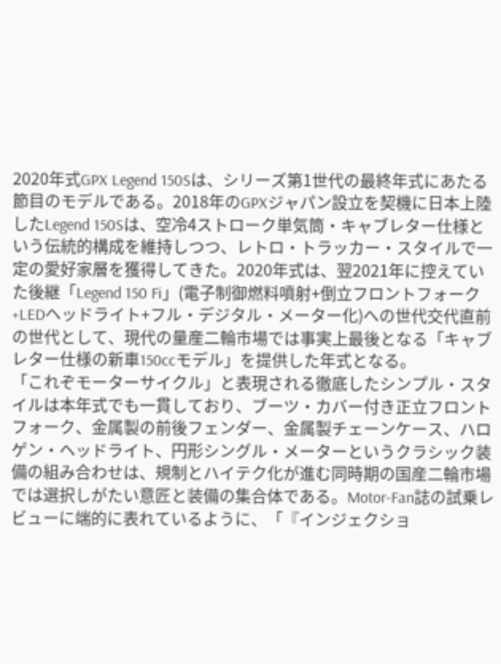2020年式GPX Legend 150Sは、シリーズ第1世代の最終年式にあたる節目のモデルである。2018年のGPXジャパン設立を契機に日本上陸したLegend 150Sは、空冷4ストローク単気筒・キャブレター仕様という伝統的構成を維持しつつ、レトロ・トラッカー・スタイルで一定の愛好家層を獲得してきた。2020年式は、翌2021年に控えていた後継「Legend 150 Fi」(電子制御燃料噴射+倒立フロントフォーク+LEDヘッドライト+フル・デジタル・メーター化)への世代交代直前の世代として、現代の量産二輪市場では事実上最後となる「キャブレター仕様の新車150ccモデル」を提供した年式となる。
「これぞモーターサイクル」と表現される徹底したシンプル・スタイルは本年式でも一貫しており、ブーツ・カバー付き正立フロントフォーク、金属製の前後フェンダー、金属製チェーンケース、ハロゲン・ヘッドライト、円形シングル・メーターというクラシック装備の組み合わせは、規制とハイテク化が進む同時期の国産二輪市場では選択しがたい意匠と装備の集合体である。Motor-Fan誌の試乗レビューに端的に表れているように、「『インジェクショ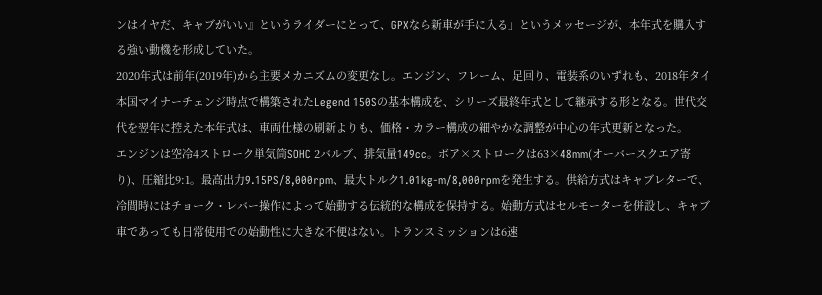ンはイヤだ、キャブがいい』というライダーにとって、GPXなら新車が手に入る」というメッセージが、本年式を購入する強い動機を形成していた。
2020年式は前年(2019年)から主要メカニズムの変更なし。エンジン、フレーム、足回り、電装系のいずれも、2018年タイ本国マイナーチェンジ時点で構築されたLegend 150Sの基本構成を、シリーズ最終年式として継承する形となる。世代交代を翌年に控えた本年式は、車両仕様の刷新よりも、価格・カラー構成の細やかな調整が中心の年式更新となった。
エンジンは空冷4ストローク単気筒SOHC 2バルブ、排気量149cc。ボア×ストロークは63×48mm(オーバースクエア寄り)、圧縮比9:1。最高出力9.15PS/8,000rpm、最大トルク1.01kg-m/8,000rpmを発生する。供給方式はキャブレターで、冷間時にはチョーク・レバー操作によって始動する伝統的な構成を保持する。始動方式はセルモーターを併設し、キャブ車であっても日常使用での始動性に大きな不便はない。トランスミッションは6速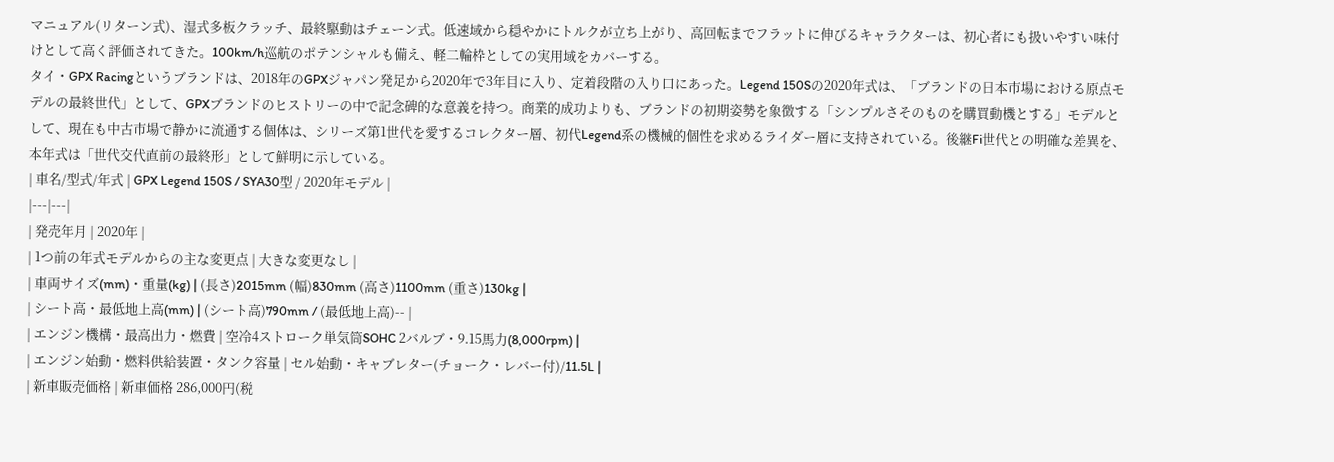マニュアル(リターン式)、湿式多板クラッチ、最終駆動はチェーン式。低速域から穏やかにトルクが立ち上がり、高回転までフラットに伸びるキャラクターは、初心者にも扱いやすい味付けとして高く評価されてきた。100km/h巡航のポテンシャルも備え、軽二輪枠としての実用域をカバーする。
タイ・GPX Racingというブランドは、2018年のGPXジャパン発足から2020年で3年目に入り、定着段階の入り口にあった。Legend 150Sの2020年式は、「ブランドの日本市場における原点モデルの最終世代」として、GPXブランドのヒストリーの中で記念碑的な意義を持つ。商業的成功よりも、ブランドの初期姿勢を象徴する「シンプルさそのものを購買動機とする」モデルとして、現在も中古市場で静かに流通する個体は、シリーズ第1世代を愛するコレクター層、初代Legend系の機械的個性を求めるライダー層に支持されている。後継Fi世代との明確な差異を、本年式は「世代交代直前の最終形」として鮮明に示している。
| 車名/型式/年式 | GPX Legend 150S / SYA30型 / 2020年モデル |
|---|---|
| 発売年月 | 2020年 |
| 1つ前の年式モデルからの主な変更点 | 大きな変更なし |
| 車両サイズ(mm)・重量(kg) | (長さ)2015mm (幅)830mm (高さ)1100mm (重さ)130kg |
| シート高・最低地上高(mm) | (シート高)790mm / (最低地上高)-- |
| エンジン機構・最高出力・燃費 | 空冷4ストローク単気筒SOHC 2バルブ・9.15馬力(8,000rpm) |
| エンジン始動・燃料供給装置・タンク容量 | セル始動・キャブレター(チョーク・レバー付)/11.5L |
| 新車販売価格 | 新車価格 286,000円(税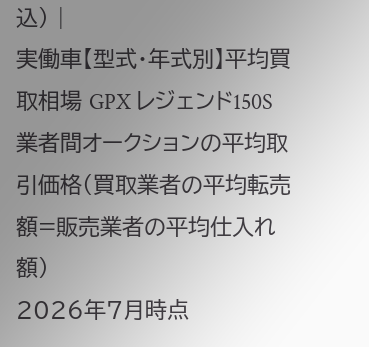込) |
実働車【型式・年式別】平均買取相場 GPX レジェンド150S
業者間オークションの平均取引価格(買取業者の平均転売額=販売業者の平均仕入れ額)
2026年7月時点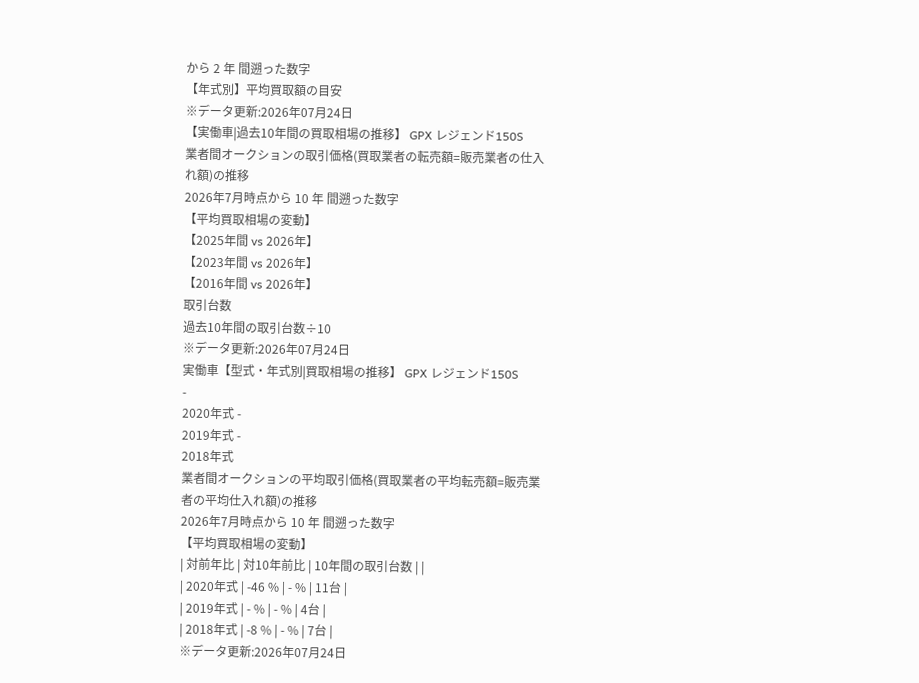から 2 年 間遡った数字
【年式別】平均買取額の目安
※データ更新:2026年07月24日
【実働車|過去10年間の買取相場の推移】 GPX レジェンド150S
業者間オークションの取引価格(買取業者の転売額=販売業者の仕入れ額)の推移
2026年7月時点から 10 年 間遡った数字
【平均買取相場の変動】
【2025年間 vs 2026年】
【2023年間 vs 2026年】
【2016年間 vs 2026年】
取引台数
過去10年間の取引台数÷10
※データ更新:2026年07月24日
実働車【型式・年式別|買取相場の推移】 GPX レジェンド150S
-
2020年式 -
2019年式 -
2018年式
業者間オークションの平均取引価格(買取業者の平均転売額=販売業者の平均仕入れ額)の推移
2026年7月時点から 10 年 間遡った数字
【平均買取相場の変動】
| 対前年比 | 対10年前比 | 10年間の取引台数 | |
| 2020年式 | -46 % | - % | 11台 |
| 2019年式 | - % | - % | 4台 |
| 2018年式 | -8 % | - % | 7台 |
※データ更新:2026年07月24日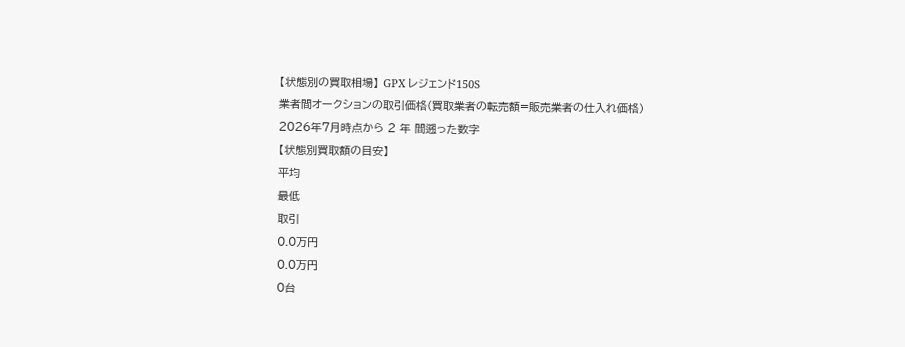【状態別の買取相場】 GPX レジェンド150S
業者間オークションの取引価格(買取業者の転売額=販売業者の仕入れ価格)
2026年7月時点から 2 年 間遡った数字
【状態別買取額の目安】
平均
最低
取引
0.0万円
0.0万円
0台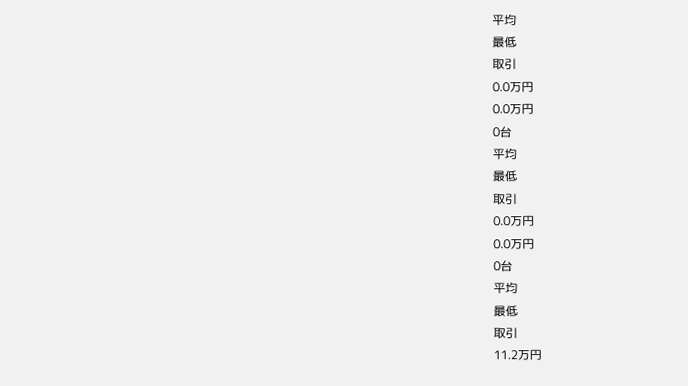平均
最低
取引
0.0万円
0.0万円
0台
平均
最低
取引
0.0万円
0.0万円
0台
平均
最低
取引
11.2万円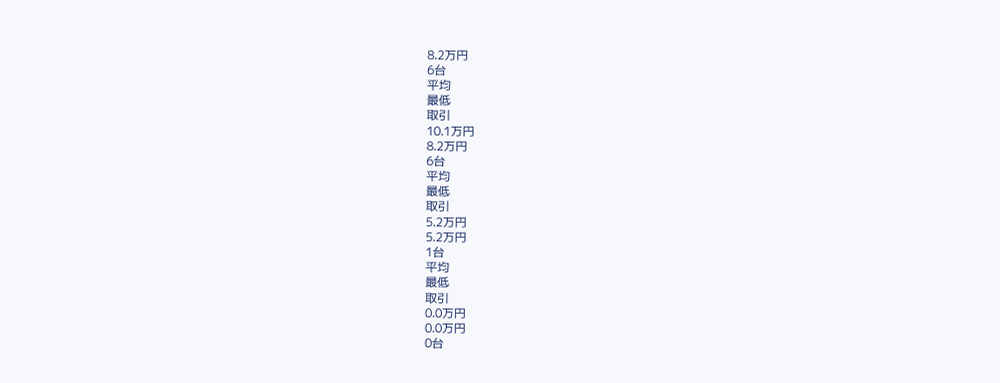8.2万円
6台
平均
最低
取引
10.1万円
8.2万円
6台
平均
最低
取引
5.2万円
5.2万円
1台
平均
最低
取引
0.0万円
0.0万円
0台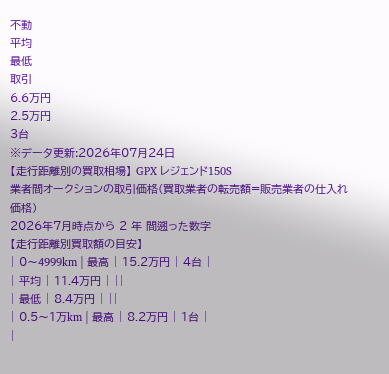不動
平均
最低
取引
6.6万円
2.5万円
3台
※データ更新:2026年07月24日
【走行距離別の買取相場】 GPX レジェンド150S
業者間オークションの取引価格(買取業者の転売額=販売業者の仕入れ価格)
2026年7月時点から 2 年 間遡った数字
【走行距離別買取額の目安】
| 0〜4999km | 最高 | 15.2万円 | 4台 |
| 平均 | 11.4万円 | ||
| 最低 | 8.4万円 | ||
| 0.5〜1万km | 最高 | 8.2万円 | 1台 |
|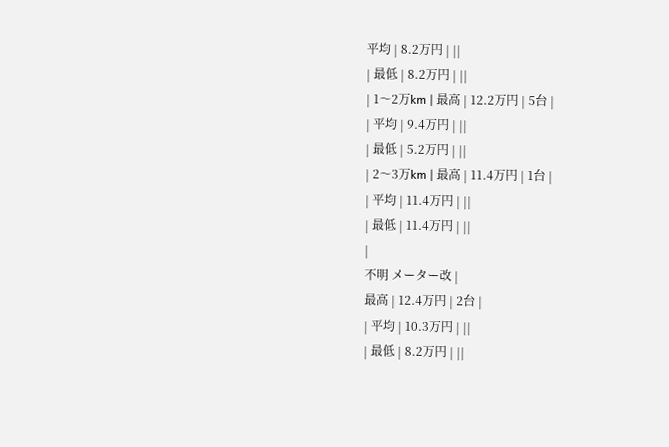平均 | 8.2万円 | ||
| 最低 | 8.2万円 | ||
| 1〜2万km | 最高 | 12.2万円 | 5台 |
| 平均 | 9.4万円 | ||
| 最低 | 5.2万円 | ||
| 2〜3万km | 最高 | 11.4万円 | 1台 |
| 平均 | 11.4万円 | ||
| 最低 | 11.4万円 | ||
|
不明 メーター改 |
最高 | 12.4万円 | 2台 |
| 平均 | 10.3万円 | ||
| 最低 | 8.2万円 | ||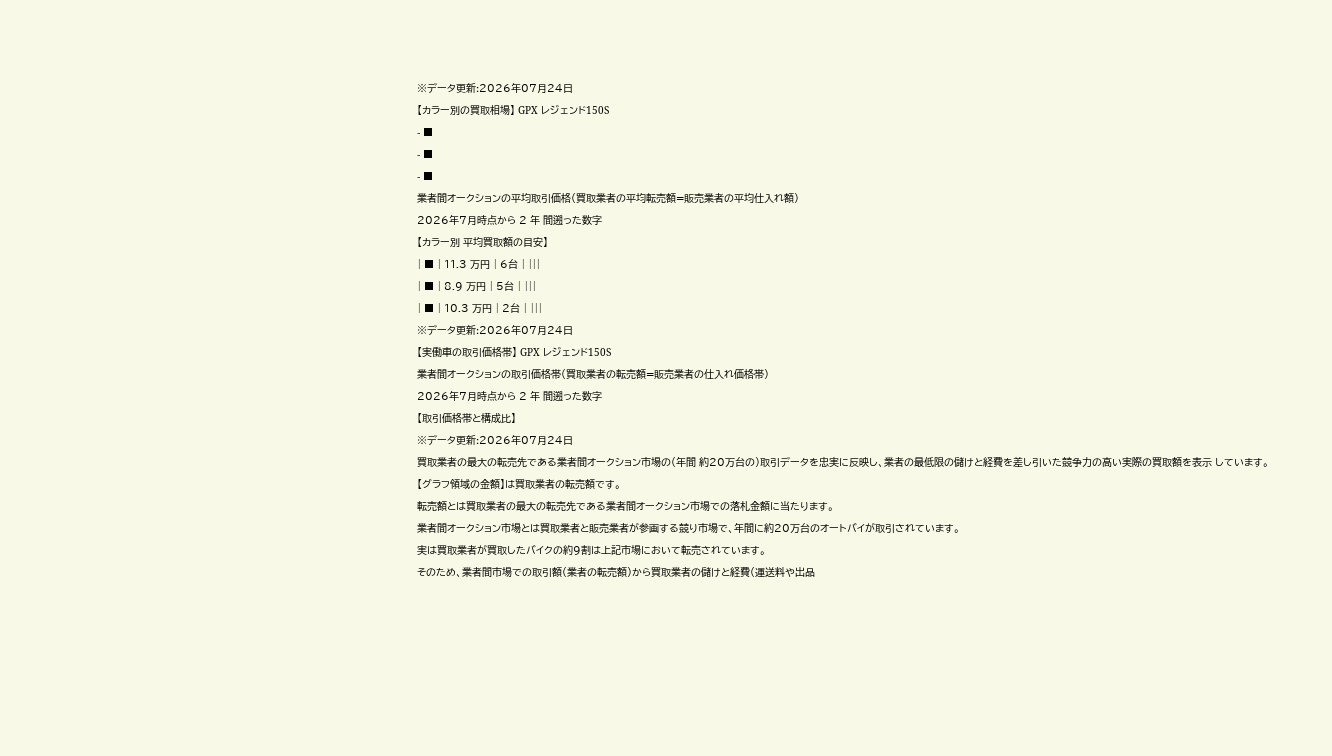※データ更新:2026年07月24日
【カラー別の買取相場】 GPX レジェンド150S
- ■
- ■
- ■
業者間オークションの平均取引価格(買取業者の平均転売額=販売業者の平均仕入れ額)
2026年7月時点から 2 年 間遡った数字
【カラー別 平均買取額の目安】
| ■ | 11.3 万円 | 6台 | |||
| ■ | 8.9 万円 | 5台 | |||
| ■ | 10.3 万円 | 2台 | |||
※データ更新:2026年07月24日
【実働車の取引価格帯】 GPX レジェンド150S
業者間オークションの取引価格帯(買取業者の転売額=販売業者の仕入れ価格帯)
2026年7月時点から 2 年 間遡った数字
【取引価格帯と構成比】
※データ更新:2026年07月24日
買取業者の最大の転売先である業者間オークション市場の(年間 約20万台の)取引データを忠実に反映し、業者の最低限の儲けと経費を差し引いた競争力の高い実際の買取額を表示 しています。
【グラフ領域の金額】は買取業者の転売額です。
転売額とは買取業者の最大の転売先である業者間オークション市場での落札金額に当たります。
業者間オークション市場とは買取業者と販売業者が参画する競り市場で、年間に約20万台のオートバイが取引されています。
実は買取業者が買取したバイクの約9割は上記市場において転売されています。
そのため、業者間市場での取引額(業者の転売額)から買取業者の儲けと経費(運送料や出品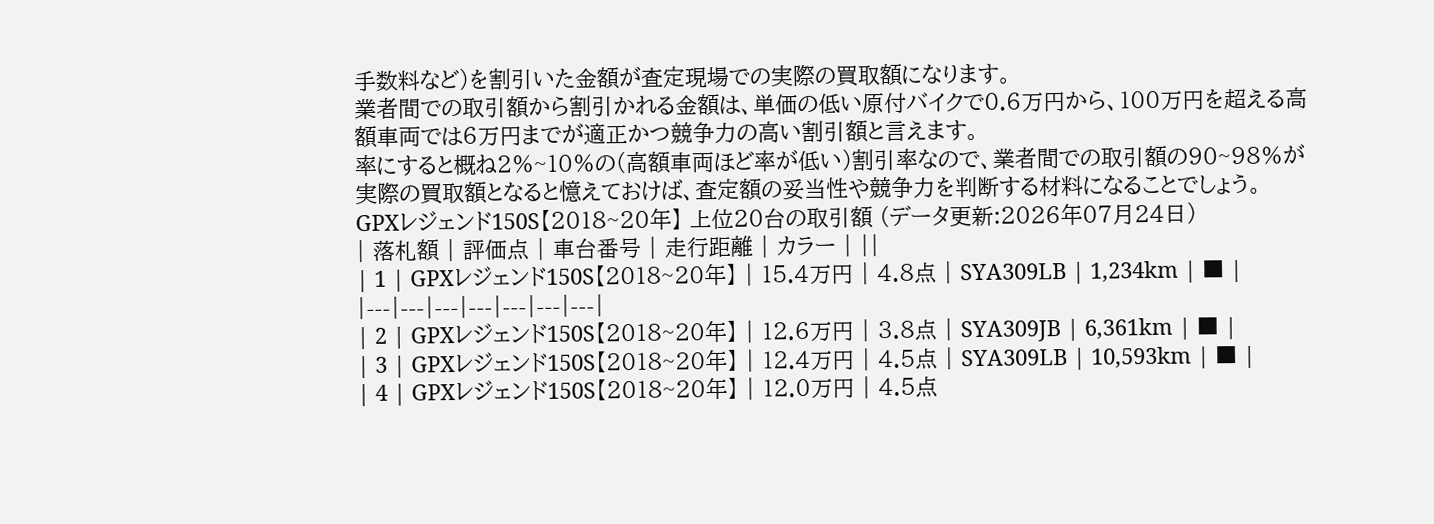手数料など)を割引いた金額が査定現場での実際の買取額になります。
業者間での取引額から割引かれる金額は、単価の低い原付バイクで0.6万円から、100万円を超える高額車両では6万円までが適正かつ競争力の高い割引額と言えます。
率にすると概ね2%~10%の(高額車両ほど率が低い)割引率なので、業者間での取引額の90~98%が実際の買取額となると憶えておけば、査定額の妥当性や競争力を判断する材料になることでしょう。
GPXレジェンド150S【2018~20年】 上位20台の取引額 (データ更新:2026年07月24日)
| 落札額 | 評価点 | 車台番号 | 走行距離 | カラー | ||
| 1 | GPXレジェンド150S【2018~20年】 | 15.4万円 | 4.8点 | SYA309LB | 1,234km | ■ |
|---|---|---|---|---|---|---|
| 2 | GPXレジェンド150S【2018~20年】 | 12.6万円 | 3.8点 | SYA309JB | 6,361km | ■ |
| 3 | GPXレジェンド150S【2018~20年】 | 12.4万円 | 4.5点 | SYA309LB | 10,593km | ■ |
| 4 | GPXレジェンド150S【2018~20年】 | 12.0万円 | 4.5点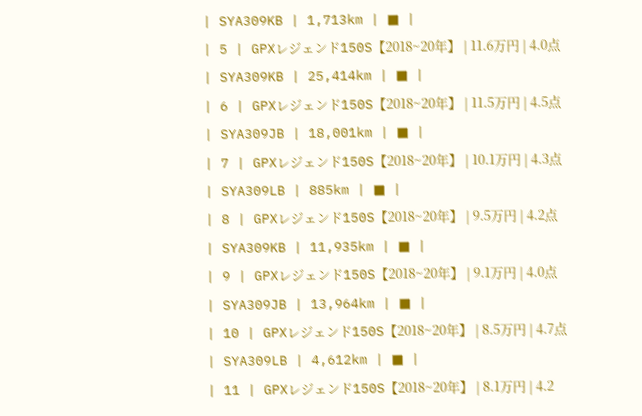| SYA309KB | 1,713km | ■ |
| 5 | GPXレジェンド150S【2018~20年】 | 11.6万円 | 4.0点 | SYA309KB | 25,414km | ■ |
| 6 | GPXレジェンド150S【2018~20年】 | 11.5万円 | 4.5点 | SYA309JB | 18,001km | ■ |
| 7 | GPXレジェンド150S【2018~20年】 | 10.1万円 | 4.3点 | SYA309LB | 885km | ■ |
| 8 | GPXレジェンド150S【2018~20年】 | 9.5万円 | 4.2点 | SYA309KB | 11,935km | ■ |
| 9 | GPXレジェンド150S【2018~20年】 | 9.1万円 | 4.0点 | SYA309JB | 13,964km | ■ |
| 10 | GPXレジェンド150S【2018~20年】 | 8.5万円 | 4.7点 | SYA309LB | 4,612km | ■ |
| 11 | GPXレジェンド150S【2018~20年】 | 8.1万円 | 4.2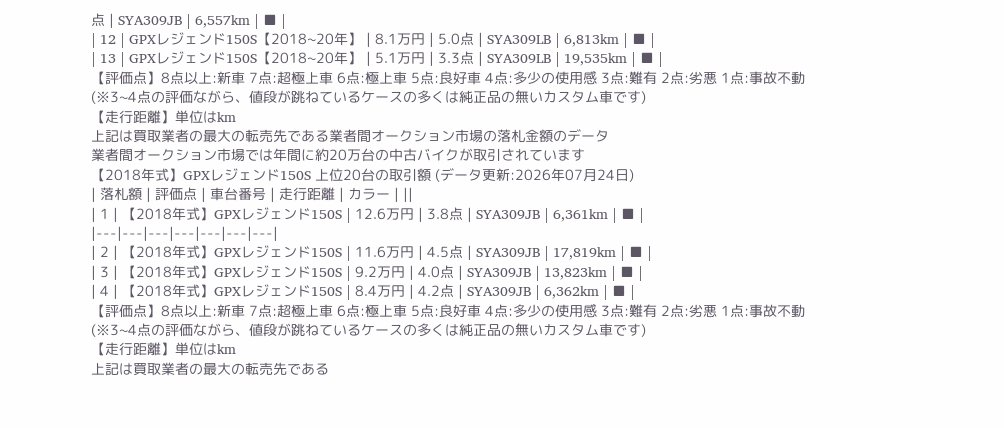点 | SYA309JB | 6,557km | ■ |
| 12 | GPXレジェンド150S【2018~20年】 | 8.1万円 | 5.0点 | SYA309LB | 6,813km | ■ |
| 13 | GPXレジェンド150S【2018~20年】 | 5.1万円 | 3.3点 | SYA309LB | 19,535km | ■ |
【評価点】8点以上:新車 7点:超極上車 6点:極上車 5点:良好車 4点:多少の使用感 3点:難有 2点:劣悪 1点:事故不動
(※3~4点の評価ながら、値段が跳ねているケースの多くは純正品の無いカスタム車です)
【走行距離】単位はkm
上記は買取業者の最大の転売先である業者間オークション市場の落札金額のデータ
業者間オークション市場では年間に約20万台の中古バイクが取引されています
【2018年式】GPXレジェンド150S 上位20台の取引額 (データ更新:2026年07月24日)
| 落札額 | 評価点 | 車台番号 | 走行距離 | カラー | ||
| 1 | 【2018年式】GPXレジェンド150S | 12.6万円 | 3.8点 | SYA309JB | 6,361km | ■ |
|---|---|---|---|---|---|---|
| 2 | 【2018年式】GPXレジェンド150S | 11.6万円 | 4.5点 | SYA309JB | 17,819km | ■ |
| 3 | 【2018年式】GPXレジェンド150S | 9.2万円 | 4.0点 | SYA309JB | 13,823km | ■ |
| 4 | 【2018年式】GPXレジェンド150S | 8.4万円 | 4.2点 | SYA309JB | 6,362km | ■ |
【評価点】8点以上:新車 7点:超極上車 6点:極上車 5点:良好車 4点:多少の使用感 3点:難有 2点:劣悪 1点:事故不動
(※3~4点の評価ながら、値段が跳ねているケースの多くは純正品の無いカスタム車です)
【走行距離】単位はkm
上記は買取業者の最大の転売先である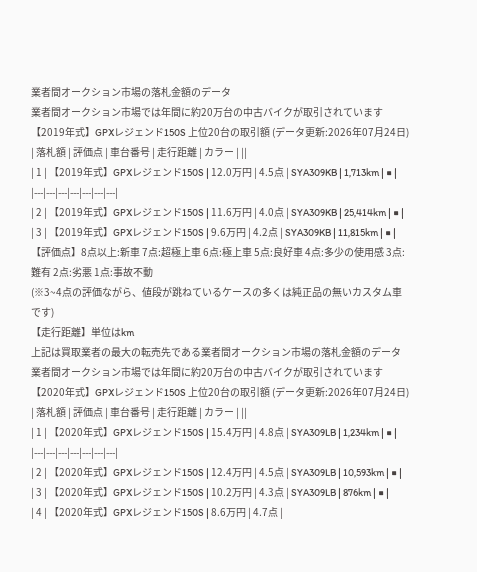業者間オークション市場の落札金額のデータ
業者間オークション市場では年間に約20万台の中古バイクが取引されています
【2019年式】GPXレジェンド150S 上位20台の取引額 (データ更新:2026年07月24日)
| 落札額 | 評価点 | 車台番号 | 走行距離 | カラー | ||
| 1 | 【2019年式】GPXレジェンド150S | 12.0万円 | 4.5点 | SYA309KB | 1,713km | ■ |
|---|---|---|---|---|---|---|
| 2 | 【2019年式】GPXレジェンド150S | 11.6万円 | 4.0点 | SYA309KB | 25,414km | ■ |
| 3 | 【2019年式】GPXレジェンド150S | 9.6万円 | 4.2点 | SYA309KB | 11,815km | ■ |
【評価点】8点以上:新車 7点:超極上車 6点:極上車 5点:良好車 4点:多少の使用感 3点:難有 2点:劣悪 1点:事故不動
(※3~4点の評価ながら、値段が跳ねているケースの多くは純正品の無いカスタム車です)
【走行距離】単位はkm
上記は買取業者の最大の転売先である業者間オークション市場の落札金額のデータ
業者間オークション市場では年間に約20万台の中古バイクが取引されています
【2020年式】GPXレジェンド150S 上位20台の取引額 (データ更新:2026年07月24日)
| 落札額 | 評価点 | 車台番号 | 走行距離 | カラー | ||
| 1 | 【2020年式】GPXレジェンド150S | 15.4万円 | 4.8点 | SYA309LB | 1,234km | ■ |
|---|---|---|---|---|---|---|
| 2 | 【2020年式】GPXレジェンド150S | 12.4万円 | 4.5点 | SYA309LB | 10,593km | ■ |
| 3 | 【2020年式】GPXレジェンド150S | 10.2万円 | 4.3点 | SYA309LB | 876km | ■ |
| 4 | 【2020年式】GPXレジェンド150S | 8.6万円 | 4.7点 |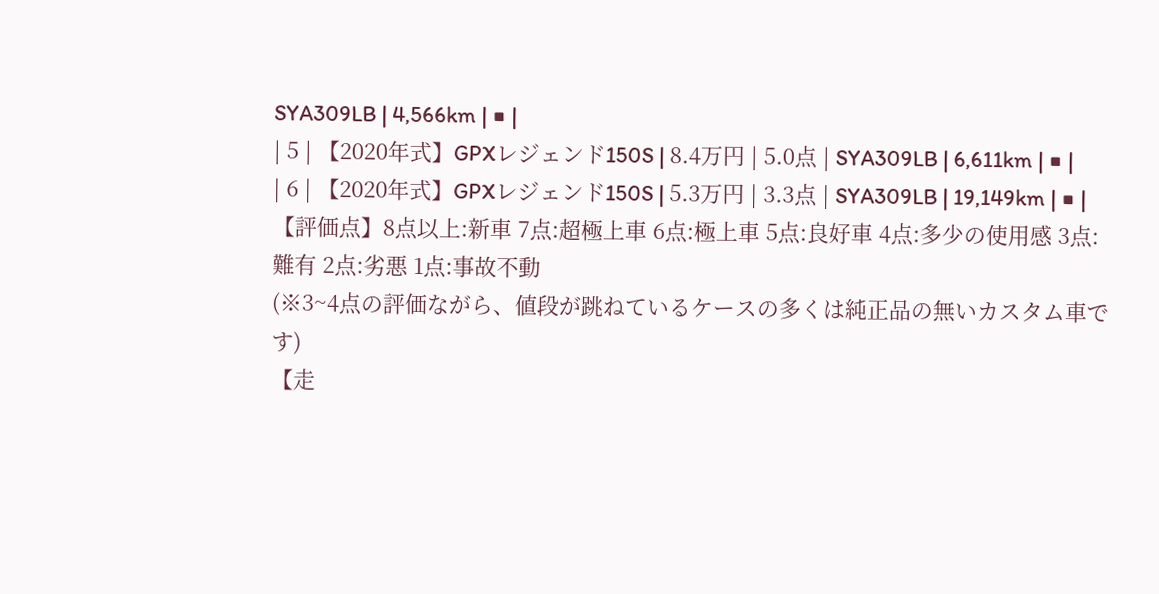SYA309LB | 4,566km | ■ |
| 5 | 【2020年式】GPXレジェンド150S | 8.4万円 | 5.0点 | SYA309LB | 6,611km | ■ |
| 6 | 【2020年式】GPXレジェンド150S | 5.3万円 | 3.3点 | SYA309LB | 19,149km | ■ |
【評価点】8点以上:新車 7点:超極上車 6点:極上車 5点:良好車 4点:多少の使用感 3点:難有 2点:劣悪 1点:事故不動
(※3~4点の評価ながら、値段が跳ねているケースの多くは純正品の無いカスタム車です)
【走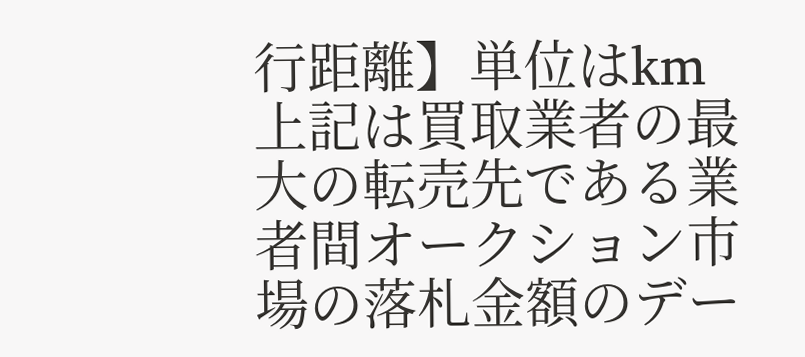行距離】単位はkm
上記は買取業者の最大の転売先である業者間オークション市場の落札金額のデー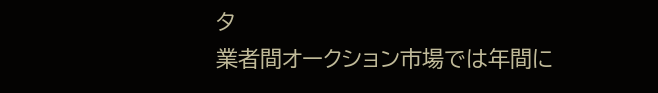タ
業者間オークション市場では年間に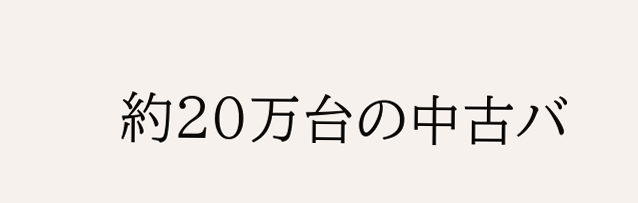約20万台の中古バ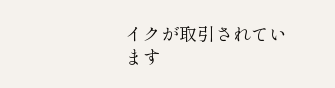イクが取引されています